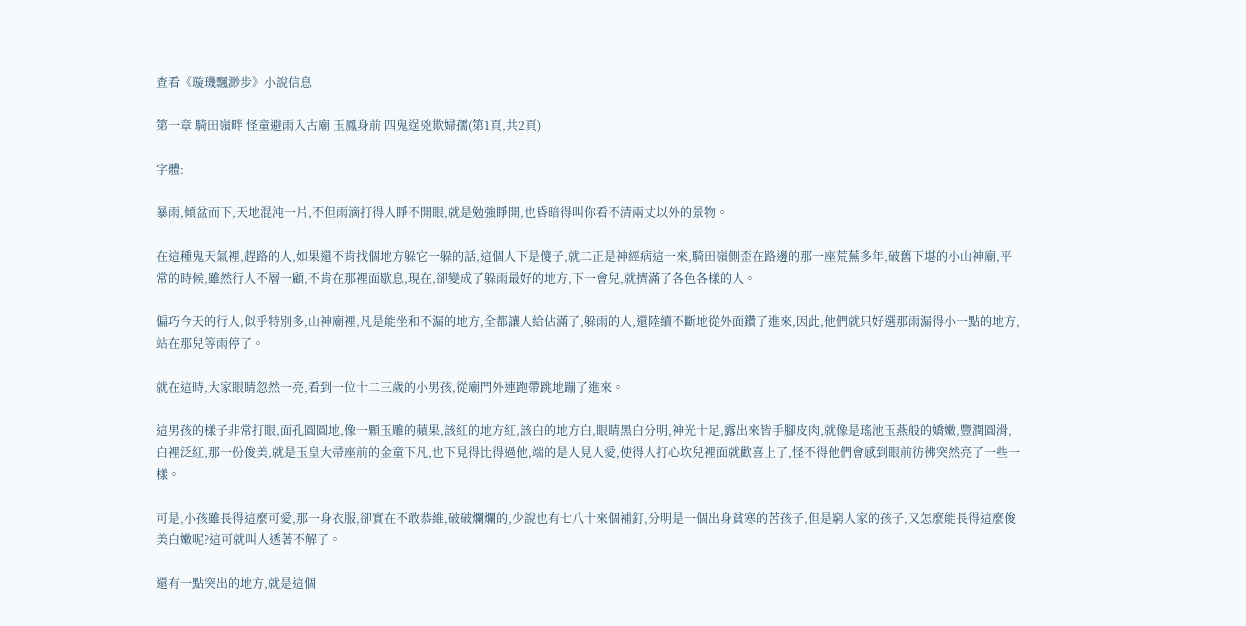查看《璇璣飄渺步》小說信息

第一章 騎田嶺畔 怪童避雨入古廟 玉鳳身前 四鬼逞兇欺婦孺(第1頁,共2頁)

字體:

暴雨,傾盆而下,天地混沌一片,不但雨滴打得人睜不開眼,就是勉強睜開,也昏暗得叫你看不清兩丈以外的景物。

在這種鬼天氣裡,趕路的人,如果還不肯找個地方躲它一躲的話,這個人下是傻子,就二正是神經病這一來,騎田嶺側歪在路邊的那一座荒蕪多年,破舊下堪的小山神廟,平常的時候,雖然行人不層一顧,不肯在那裡面歇息,現在,卻變成了躲雨最好的地方,下一會兒,就擠滿了各色各樣的人。

偏巧今天的行人,似乎特別多,山神廟裡,凡是能坐和不漏的地方,全都讓人給佔滿了,躲雨的人,還陸續不斷地從外面鑽了進來,因此,他們就只好選那雨漏得小一點的地方,站在那兒等雨停了。

就在這時,大家眼睛忽然一亮,看到一位十二三歲的小男孩,從廟門外連跑帶跳地蹦了進來。

這男孩的樣子非常打眼,面孔圓圓地,像一顆玉雕的蘋果,該紅的地方紅,該白的地方白,眼睛黑白分明,神光十足,露出來皆手腳皮肉,就像是瑤池玉燕般的嬌嫩,豐潤圓滑,白裡泛紅,那一份俊美,就是玉皇大帚座前的金童下凡,也下見得比得過他,端的是人見人愛,使得人打心坎兒裡面就歡喜上了,怪不得他們會感到眼前彷彿突然亮了一些一樣。

可是,小孩雖長得這麼可愛,那一身衣服,卻實在不敢恭維,破破爛爛的,少說也有七八十來個補釘,分明是一個出身貧寒的苦孩子,但是窮人家的孩子,又怎麼能長得這麼俊美白嫩呢?這可就叫人透著不解了。

還有一點突出的地方,就是這個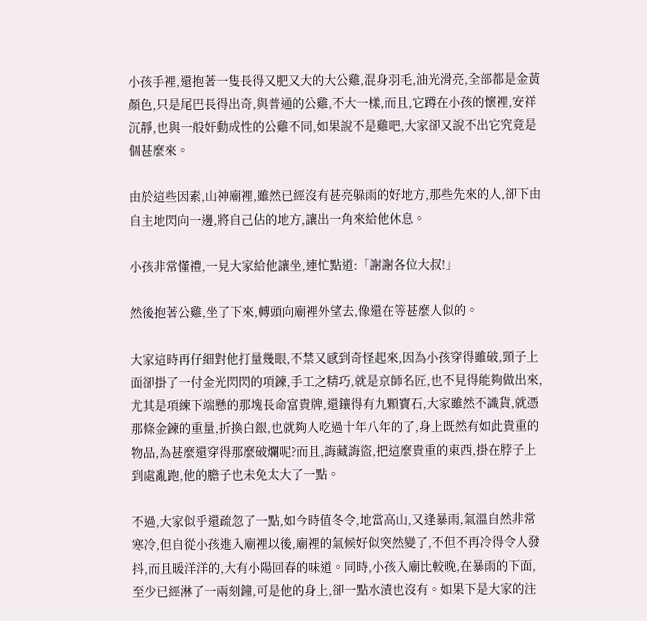小孩手裡,還抱著一隻長得又肥又大的大公雞,混身羽毛,油光滑亮,全部都是金黃顏色,只是尾巴長得出奇,與普通的公雞,不大一樣,而且,它蹲在小孩的懷裡,安祥沉靜,也與一般奸動成性的公雞不同,如果說不是雞吧,大家卻又說不出它究竟是個甚麼來。

由於這些因素,山神廟裡,雖然已經沒有甚亮躲雨的好地方,那些先來的人,卻下由自主地閃向一邊,將自己佔的地方,讓出一角來給他休息。

小孩非常懂禮,一見大家給他讓坐,連忙點道:「謝謝各位大叔!」

然後抱著公雞,坐了下來,轉頭向廟裡外望去,像還在等甚麼人似的。

大家這時再仔細對他打量幾眼,不禁又感到奇怪起來,因為小孩穿得雖破,頸子上面卻掛了一付金光閃閃的項鍊,手工之精巧,就是京師名匠,也不見得能夠做出來,尤其是項練下端懸的那塊長命富貴牌,還鑲得有九顆寶石,大家雖然不識貨,就憑那條金鍊的重量,折換白銀,也就夠人吃過十年八年的了,身上既然有如此貴重的物品,為甚麼還穿得那麼破爛呢?而且,誨藏誨盜,把這麼貴重的東西,掛在脖子上到處亂跑,他的膽子也未免太大了一點。

不過,大家似乎還疏忽了一點,如今時值冬令,地當高山,又逢暴雨,氣溫自然非常寒冷,但自從小孩進入廟裡以後,廟裡的氣候好似突然變了,不但不再冷得令人發抖,而且暖洋洋的,大有小陽回春的味道。同時,小孩入廟比較晚,在暴雨的下面,至少已經淋了一兩刻鐘,可是他的身上,卻一點水漬也沒有。如果下是大家的注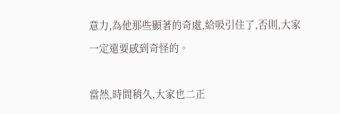意力,為他那些顯著的奇處,給吸引住了,否則,大家一定還要感到奇怪的。

當然,時間稍久,大家也二正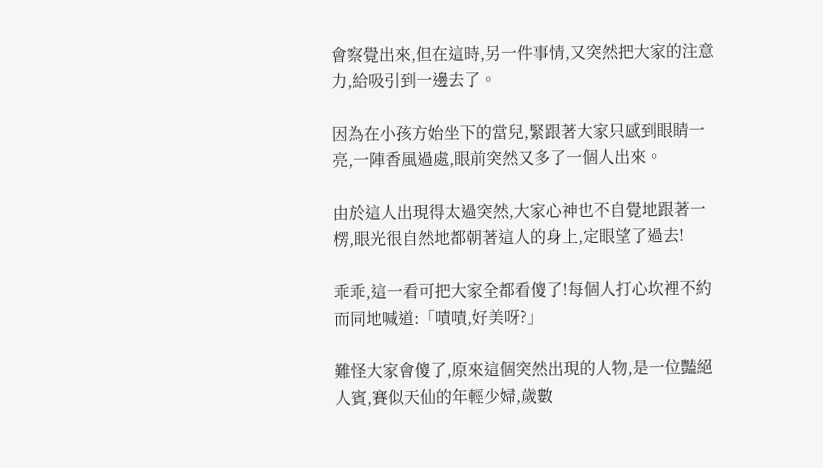會察覺出來,但在這時,另一件事情,又突然把大家的注意力,給吸引到一邊去了。

因為在小孩方始坐下的當兒,緊跟著大家只感到眼睛一亮,一陣香風過處,眼前突然又多了一個人出來。

由於這人出現得太過突然,大家心神也不自覺地跟著一楞,眼光很自然地都朝著這人的身上,定眼望了過去!

乖乖,這一看可把大家全都看傻了!每個人打心坎裡不約而同地喊道:「嘖嘖,好美呀?」

難怪大家會傻了,原來這個突然出現的人物,是一位豔絕人賓,賽似天仙的年輕少婦,歲數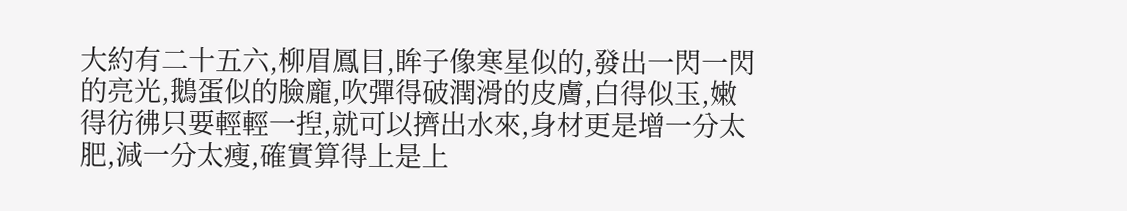大約有二十五六,柳眉鳳目,眸子像寒星似的,發出一閃一閃的亮光,鵝蛋似的臉龐,吹彈得破潤滑的皮膚,白得似玉,嫩得彷彿只要輕輕一揑,就可以擠出水來,身材更是增一分太肥,減一分太瘦,確實算得上是上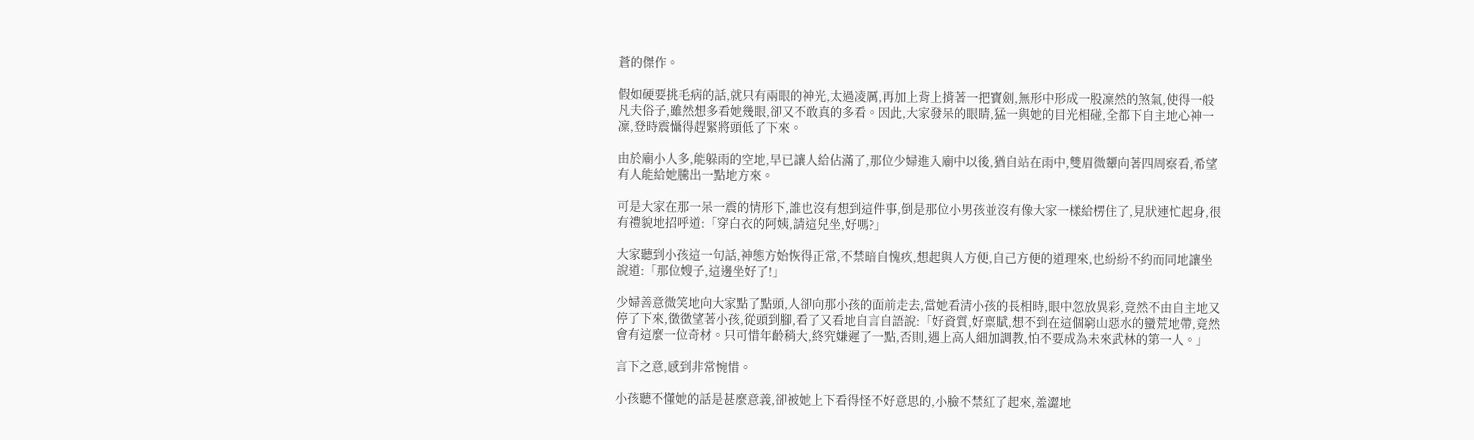蒼的傑作。

假如硬要挑毛病的話,就只有兩眼的神光,太過凌厲,再加上背上揹著一把寶劍,無形中形成一股凜然的煞氣,使得一般凡夫俗子,雖然想多看她幾眼,卻又不敢真的多看。因此,大家發呆的眼睛,猛一與她的目光相碰,全都下自主地心神一凜,登時震懾得趕緊將頭低了下來。

由於廟小人多,能躲雨的空地,早已讓人給佔滿了,那位少婦進入廟中以後,猶自站在雨中,雙眉微顰向著四周察看,希望有人能給她騰出一點地方來。

可是大家在那一呆一震的情形下,誰也沒有想到這件事,倒是那位小男孩並沒有像大家一樣給楞住了,見狀連忙起身,很有禮貌地招呼道:「穿白衣的阿姨,請這兒坐,好嗎?」

大家聽到小孩這一句話,神態方始恢得正常,不禁暗自愧疚,想起與人方便,自己方便的道理來,也紛紛不約而同地讓坐說道:「那位嫂子,這邊坐好了!」

少婦善意微笑地向大家點了點頭,人卻向那小孩的面前走去,當她看清小孩的長相時,眼中忽放異彩,竟然不由自主地又停了下來,徵徵望著小孩,從頭到腳,看了又看地自言自語說:「好資質,好稟賦,想不到在這個窮山惡水的蠻荒地帶,竟然會有這麼一位奇材。只可惜年齡稍大,終究嫌遲了一點,否則,遇上高人細加調教,怕不要成為未來武林的第一人。」

言下之意,感到非常惋惜。

小孩聽不懂她的話是甚麼意義,卻被她上下看得怪不好意思的,小臉不禁紅了起來,羞澀地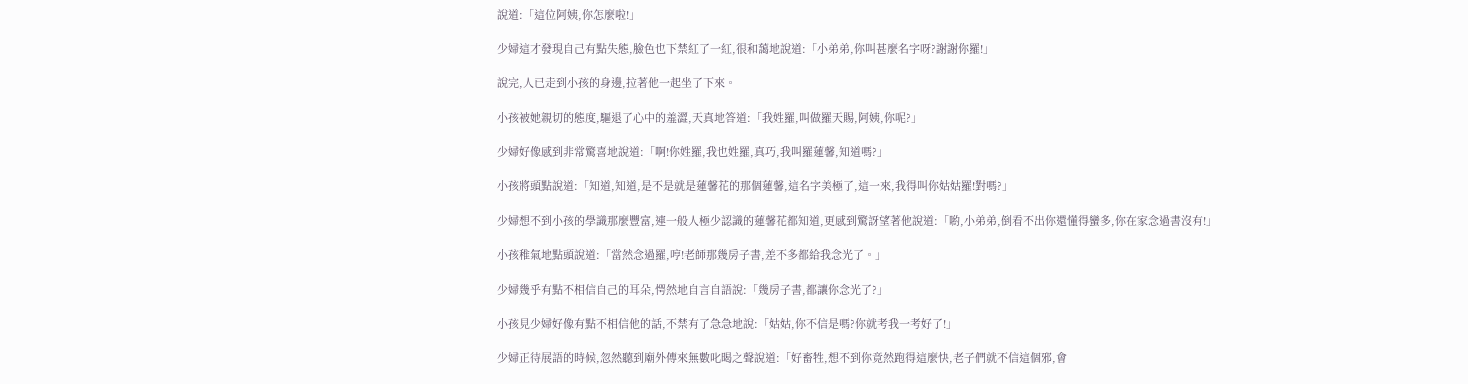說道:「這位阿姨,你怎麼啦!」

少婦這才發現自己有點失態,臉色也下禁紅了一紅,很和藹地說道:「小弟弟,你叫甚麼名字呀?謝謝你羅!」

說完,人已走到小孩的身邊,拉著他一起坐了下來。

小孩被她親切的態度,驅退了心中的羞澀,天真地答道:「我姓羅,叫做羅天賜,阿姨,你呢?」

少婦好像感到非常驚喜地說道:「啊!你姓羅,我也姓羅,真巧,我叫羅蓮馨,知道嗎?」

小孩將頭點說道:「知道,知道,是不是就是蓮馨花的那個蓮馨,這名字美極了,這一來,我得叫你姑姑羅!對嗎?」

少婦想不到小孩的學識那麼豐富,連一般人極少認識的蓮馨花都知道,更感到驚訝望著他說道:「喲,小弟弟,倒看不出你還懂得蠻多,你在家念過書沒有!」

小孩稚氣地點頭說道:「當然念過羅,哼!老師那幾房子書,差不多都給我念光了。」

少婦幾乎有點不相信自己的耳朵,愕然地自言自語說:「幾房子書,都讓你念光了?」

小孩見少婦好像有點不相信他的話,不禁有了急急地說:「姑姑,你不信是嗎?你就考我一考好了!」

少婦正待展語的時候,忽然聽到廟外傳來無數叱暍之聲說道:「好畜牲,想不到你竟然跑得這麼快,老子們就不信這個邪,會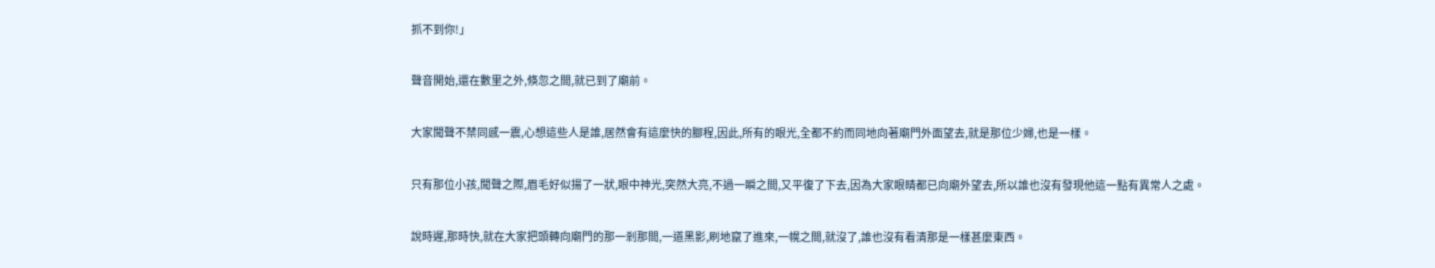抓不到你!」

聲音開始,還在數里之外,倏忽之間,就已到了廟前。

大家聞聲不禁同感一震,心想這些人是誰,居然會有這麼快的腳程,因此,所有的眼光,全都不約而同地向著廟門外面望去,就是那位少婦,也是一樣。

只有那位小孩,聞聲之際,眉毛好似揚了一狀,眼中神光,突然大亮,不過一瞬之間,又平復了下去,因為大家眼睛都已向廟外望去,所以誰也沒有發現他這一點有異常人之處。

說時遲,那時快,就在大家把頭轉向廟門的那一剎那間,一道黑影,刷地竄了進來,一幌之間,就沒了,誰也沒有看清那是一樣甚麼東西。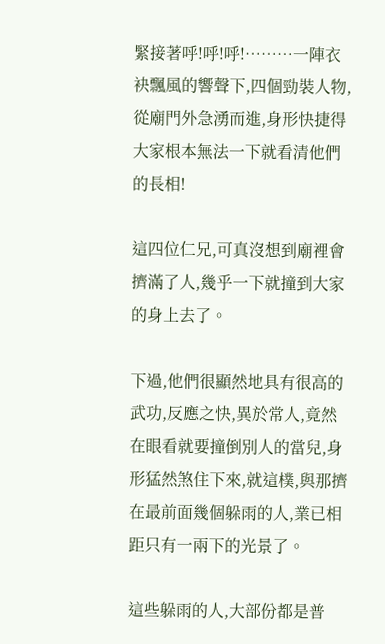緊接著呼!呼!呼!………一陣衣袂飄風的響聲下,四個勁裝人物,從廟門外急湧而進,身形快捷得大家根本無法一下就看清他們的長相!

這四位仁兄,可真沒想到廟裡會擠滿了人,幾乎一下就撞到大家的身上去了。

下過,他們很顯然地具有很高的武功,反應之快,異於常人,竟然在眼看就要撞倒別人的當兒,身形猛然煞住下來,就這樸,與那擠在最前面幾個躲雨的人,業已相距只有一兩下的光景了。

這些躲雨的人,大部份都是普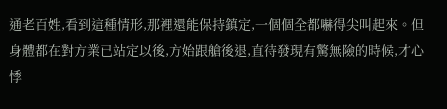通老百姓,看到這種情形,那裡還能保持鎮定,一個個全都嚇得尖叫起來。但身體都在對方業已站定以後,方始跟艙後退,直待發現有驚無險的時候,才心悸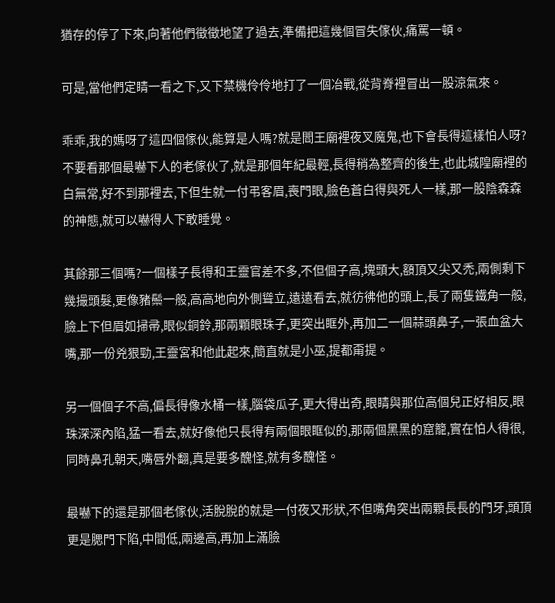猶存的停了下來,向著他們徵徵地望了過去,準備把這幾個冒失傢伙,痛罵一頓。

可是,當他們定睛一看之下,又下禁機伶伶地打了一個冶戰,從背脊裡冒出一股涼氣來。

乖乖,我的媽呀了這四個傢伙,能算是人嗎?就是閻王廟裡夜叉魔鬼,也下會長得這樣怕人呀?不要看那個最嚇下人的老傢伙了,就是那個年紀最輕,長得稍為整齊的後生,也此城隍廟裡的白無常,好不到那裡去,下但生就一付弔客眉,喪門眼,臉色蒼白得與死人一樣,那一股陰森森的神態,就可以嚇得人下敢睡覺。

其餘那三個嗎?一個樣子長得和王靈官差不多,不但個子高,塊頭大,額頂又尖又禿,兩側剩下幾撮頭髮,更像豬鬃一般,高高地向外側聳立,遠遠看去,就彷彿他的頭上,長了兩隻鐵角一般,臉上下但眉如掃帚,眼似銅鈴,那兩顆眼珠子,更突出眶外,再加二一個蒜頭鼻子,一張血盆大嘴,那一份兇狠勁,王靈宮和他此起來,簡直就是小巫,提都甭提。

另一個個子不高,偏長得像水桶一樣,腦袋瓜子,更大得出奇,眼睛與那位高個兒正好相反,眼珠深深內陷,猛一看去,就好像他只長得有兩個眼眶似的,那兩個黑黑的窟籠,實在怕人得很,同時鼻孔朝天,嘴唇外翻,真是要多醜怪,就有多醜怪。

最嚇下的還是那個老傢伙,活脫脫的就是一付夜又形狀,不但嘴角突出兩顆長長的門牙,頭頂更是腮門下陷,中間低,兩邊高,再加上滿臉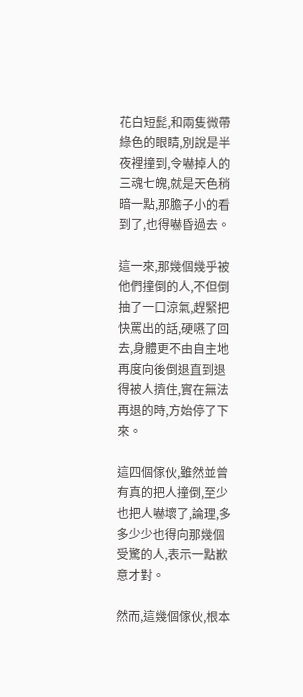花白短髭,和兩隻微帶綠色的眼睛,別說是半夜裡撞到,令嚇掉人的三魂七魄,就是天色稍暗一點,那膽子小的看到了,也得嚇昏過去。

這一來,那幾個幾乎被他們撞倒的人,不但倒抽了一口涼氣,趕緊把快罵出的話,硬嚥了回去,身體更不由自主地再度向後倒退直到退得被人擠住,實在無法再退的時,方始停了下來。

這四個傢伙,雖然並曾有真的把人撞倒,至少也把人嚇壞了,論理,多多少少也得向那幾個受驚的人,表示一點歉意才對。

然而,這幾個傢伙,根本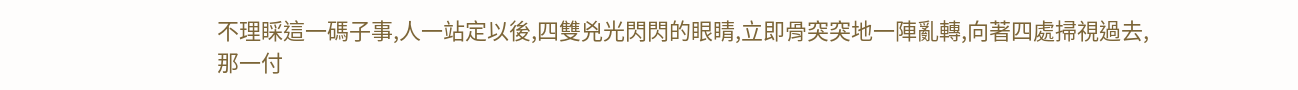不理睬這一碼子事,人一站定以後,四雙兇光閃閃的眼睛,立即骨突突地一陣亂轉,向著四處掃視過去,那一付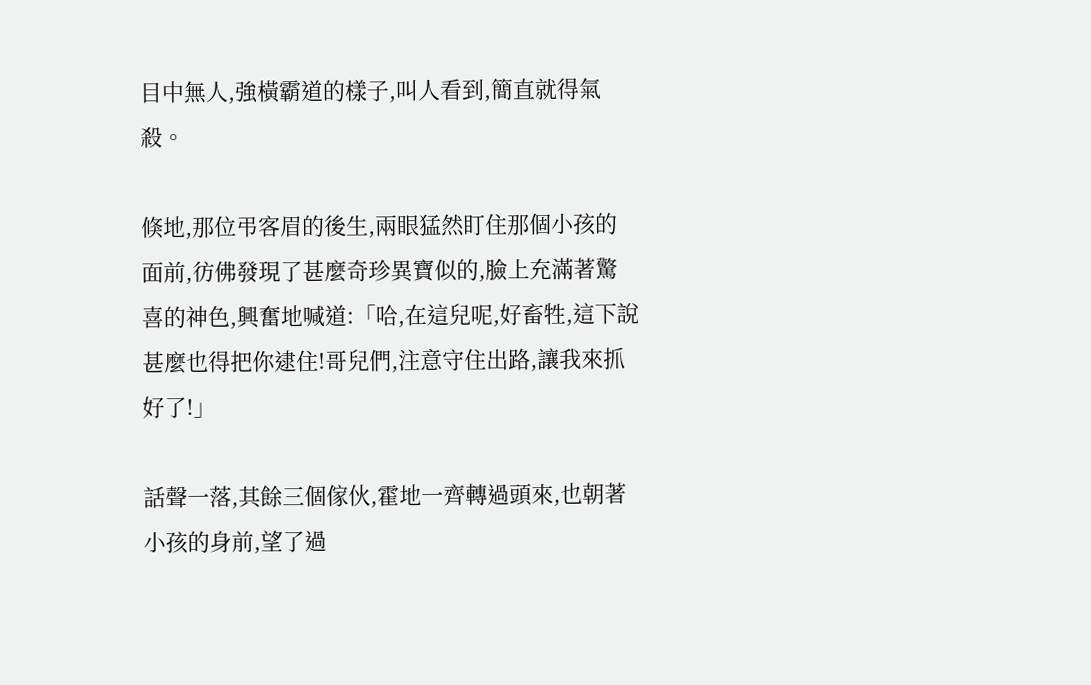目中無人,強橫霸道的樣子,叫人看到,簡直就得氣殺。

倏地,那位弔客眉的後生,兩眼猛然盯住那個小孩的面前,彷佛發現了甚麼奇珍異寶似的,臉上充滿著驚喜的神色,興奮地喊道:「哈,在這兒呢,好畜牲,這下說甚麼也得把你逮住!哥兒們,注意守住出路,讓我來抓好了!」

話聲一落,其餘三個傢伙,霍地一齊轉過頭來,也朝著小孩的身前,望了過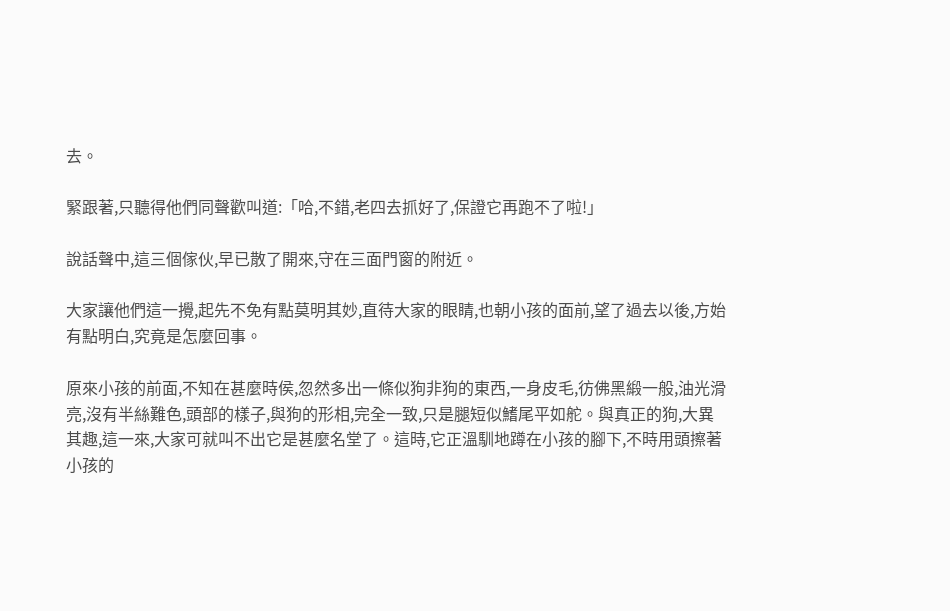去。

緊跟著,只聽得他們同聲歡叫道:「哈,不錯,老四去抓好了,保證它再跑不了啦!」

說話聲中,這三個傢伙,早已散了開來,守在三面門窗的附近。

大家讓他們這一攪,起先不免有點莫明其妙,直待大家的眼睛,也朝小孩的面前,望了過去以後,方始有點明白,究竟是怎麼回事。

原來小孩的前面,不知在甚麼時侯,忽然多出一條似狗非狗的東西,一身皮毛,彷佛黑緞一般,油光滑亮,沒有半絲難色,頭部的樣子,與狗的形相,完全一致,只是腿短似鰭尾平如舵。與真正的狗,大異其趣,這一來,大家可就叫不出它是甚麼名堂了。這時,它正溫馴地蹲在小孩的腳下,不時用頭擦著小孩的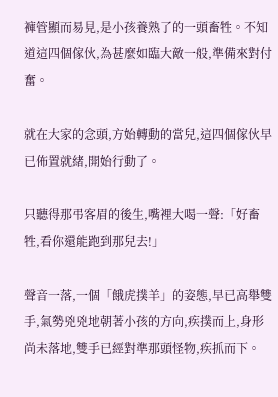褲管顯而易見,是小孩養熟了的一頭畜牲。不知道這四個傢伙,為甚麼如臨大敵一般,準備來對付奮。

就在大家的念頭,方始轉動的當兒,這四個傢伙早已佈置就緒,開始行動了。

只聽得那弔客眉的後生,嘴裡大喝一聲:「好畜牲,看你還能跑到那兒去!」

聲音一落,一個「餓虎撲羊」的姿態,早已高舉雙手,氣勢兇兇地朝著小孩的方向,疾撲而上,身形尚未落地,雙手已經對準那頭怪物,疾抓而下。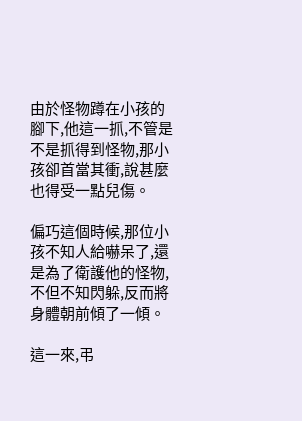由於怪物蹲在小孩的腳下,他這一抓,不管是不是抓得到怪物,那小孩卻首當其衝,說甚麼也得受一點兒傷。

偏巧這個時候,那位小孩不知人給嚇呆了,還是為了衛護他的怪物,不但不知閃躲,反而將身體朝前傾了一傾。

這一來,弔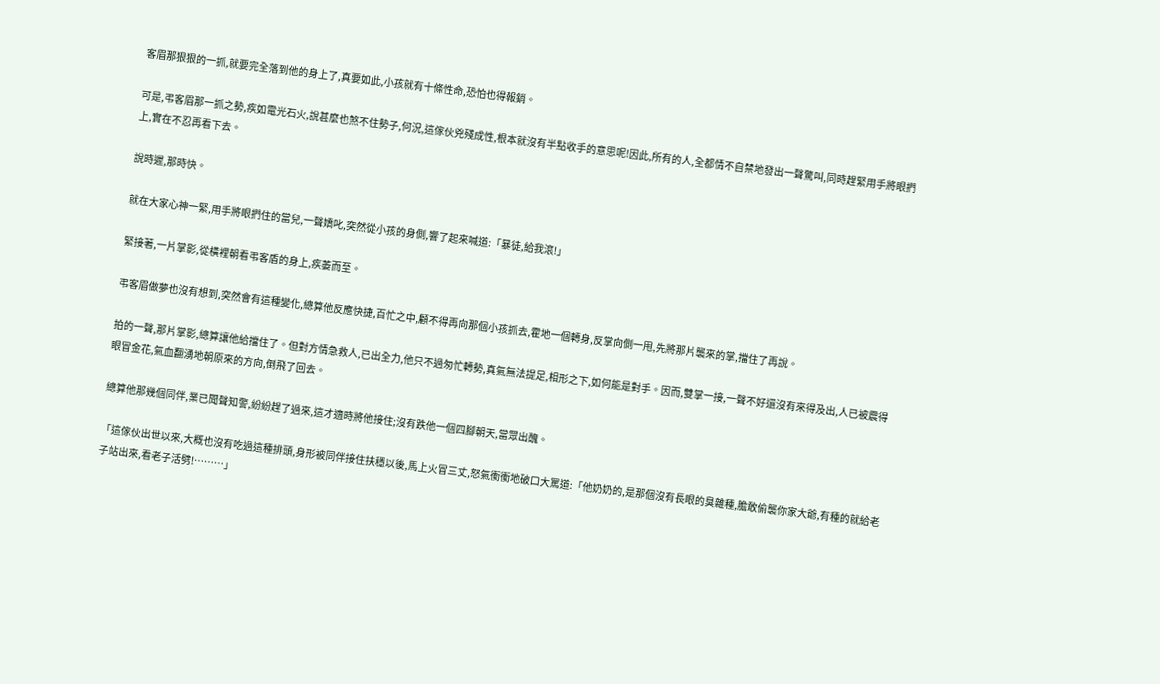客眉那狠狠的一抓,就要完全落到他的身上了,真要如此,小孩就有十條性命,恐怕也得報銷。

可是,弔客眉那一抓之勢,疾如電光石火,說甚麼也煞不住勢子,何況,這傢伙兇殘成性,根本就沒有半點收手的意思呢!因此,所有的人,全都情不自禁地發出一聲驚叫,同時趕緊用手將眼捫上,實在不忍再看下去。

說時遲,那時快。

就在大家心神一緊,用手將眼捫住的當兒,一聲嬌叱,突然從小孩的身側,響了起來喊道:「暴徒,給我滾!」

緊接著,一片掌影,從橫裡朝看弔客盾的身上,疾萎而至。

弔客眉做夢也沒有想到,突然會有這種變化,總算他反應快捷,百忙之中,顧不得再向那個小孩抓去,霍地一個轉身,反掌向側一甩,先將那片襲來的掌,擋住了再說。

拍的一聲,那片掌影,總算讓他給擋住了。但對方情急救人,已出全力,他只不過匆忙轉勢,真氣無法提足,相形之下,如何能是對手。因而,雙掌一接,一聲不好還沒有來得及出,人已被震得眼冒金花,氣血翻湧地朝原來的方向,倒飛了回去。

總算他那幾個同伴,業已聞聲知警,紛紛趕了過來,這才適時將他接住;沒有跌他一個四腳朝天,當眾出醜。

「這傢伙出世以來,大概也沒有吃過這種排頭,身形被同伴接住扶穩以後,馬上火冒三丈,怒氣衝衝地破口大罵道:「他奶奶的,是那個沒有長眼的臭雜種,膽敢偷襲你家大爺,有種的就給老子站出來,看老子活劈!………」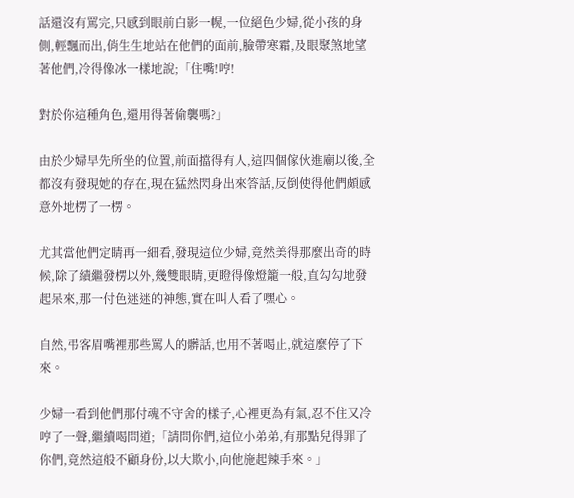話還沒有罵完,只感到眼前白影一幌,一位絕色少婦,從小孩的身側,輕飄而出,俏生生地站在他們的面前,臉帶寒霜,及眼聚煞地望著他們,冷得像冰一樣地說;「住嘴!哼!

對於你這種角色,還用得著偷襲嗎?」

由於少婦早先所坐的位置,前面擋得有人,這四個傢伙進廟以後,全都沒有發現她的存在,現在猛然閃身出來答話,反倒使得他們頗感意外地楞了一楞。

尤其當他們定睛再一細看,發現這位少婦,竟然美得那麼出奇的時候,除了績繼發楞以外,幾雙眼睛,更瞪得像燈籠一般,直勾勾地發起呆來,那一付色迷迷的神態,實在叫人看了嘿心。

自然,弔客眉嘴裡那些罵人的髒話,也用不著喝止,就這麼停了下來。

少婦一看到他們那付魂不守舍的樣子,心裡更為有氣,忍不住又冷哼了一聲,繼續喝問道;「請問你們,這位小弟弟,有那點兒得罪了你們,竟然這般不顧身份,以大欺小,向他施起辣手來。」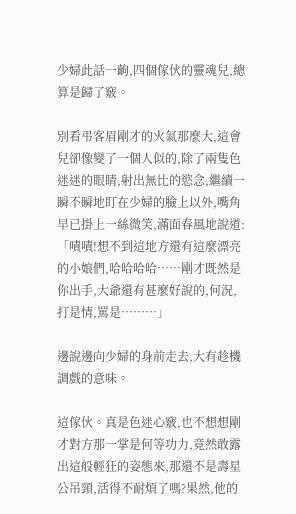少婦此話一齣,四個傢伙的靈魂兒,總算是歸了竅。

別看弔客眉剛才的火氣那麼大,這會兒卻像變了一個人似的,除了兩隻色迷迷的眼睛,射出無比的慾念,繼續一瞬不瞬地盯在少婦的臉上以外,嘴角早已掛上一絲微笑,滿面春風地說道:「嘖嘖!想不到這地方還有這麼漂亮的小娘們,哈哈哈哈……剛才既然是你出手,大爺還有甚麼好說的,何況,打是情,罵是………」

邊說邊向少婦的身前走去,大有趁機調戲的意味。

這傢伙。真是色迷心竅,也不想想剛才對方那一掌是何等功力,竟然敢露出這般輕狂的姿態來,那還不是壽星公吊頸,活得不耐煩了嗎?果然,他的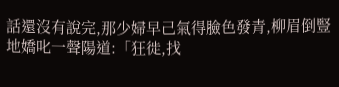話還沒有說完,那少婦早己氣得臉色發青,柳眉倒豎地嬌叱一聲陽道:「狂徙,找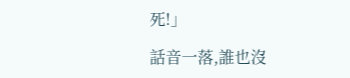死!」

話音一落,誰也沒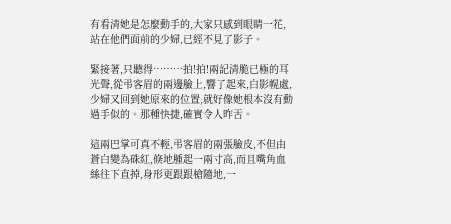有看清她是怎麼動手的,大家只感到眼睛一花,站在他們面前的少婦,已經不見了影子。

緊接著,只聽得………拍!拍!兩記清脆已極的耳光聲,從弔客眉的兩邊臉上,響了起來,白影幌處,少婦又回到她原來的位置,就好像她根本沒有動過手似的。那種快捷,確實令人昨舌。

這兩巴掌可真不輕,弔客眉的兩張臉皮,不但由蒼白變為硃紅,倏地腫起一兩寸高,而且嘴角血絲往下直掉,身形更跟跟槍隨地,一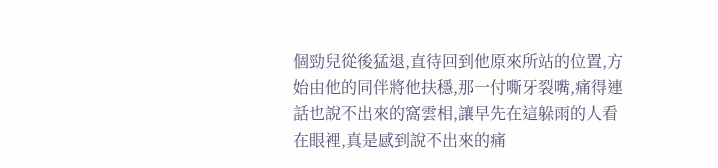個勁兒從後猛退,直待回到他原來所站的位置,方始由他的同伴將他扶穩,那一付嘶牙裂嘴,痛得連話也說不出來的窩雲相,讓早先在這躲雨的人看在眼裡,真是感到說不出來的痛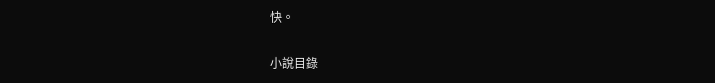快。

小說目錄